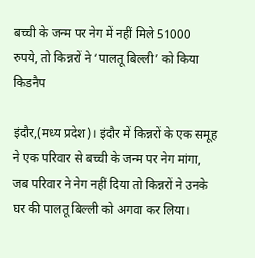बच्ची के जन्म पर नेग में नहीं मिले 51000 रुपये, तो किन्नरों ने ‘पालतू बिल्ली’ को किया किडनैप

इंदौर,(मध्य प्रदेश)। इंदौर में किन्नरों के एक समूह ने एक परिवार से बच्ची के जन्म पर नेग मांगा, जब परिवार ने नेग नहीं दिया तो किन्नरों ने उनके घर की पालतू बिल्ली को अगवा कर लिया।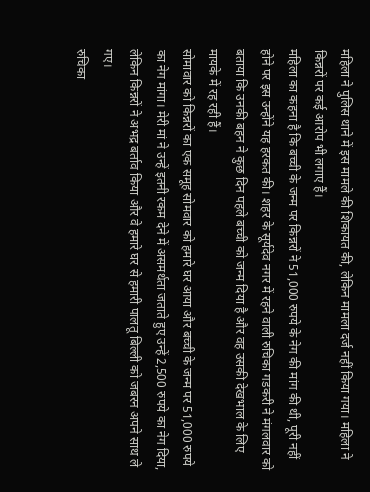महिला ने पुलिस थाने में इस मामले की शिकायत की, लेकिन मामला दर्ज नहीं किया गया। महिला ने किन्नरों पर कई आरोप भी लगाए हैं।
महिला का कहना है कि बच्ची के जन्म पर किन्नरों ने 51,000 रुपये के नेग की मांग की थी, पूरी नहीं होने पर इस उन्होंने यह हरकत की। शहर के सूर्यदेव नगर में रहने वाली रुचिका गडकरी ने मंगलवार को बताया कि उनकी बहन ने कुछ दिन पहले बच्ची को जन्म दिया है और वह उसकी देखभाल के लिए मायके में रह रही हैं।
सोमावार को किन्नरों का एक समूह सोमवार को हमारे घर आया और बच्ची के जन्म पर 51,000 रुपये का नेग मांगा। मेरी मां ने उन्हें इतनी रकम देने में असमर्थता जताते हुए उन्हें 2,500 रुपये का नेग दिया, लेकिन किन्नरों ने अभद्र बर्ताव किया और वे हमारे घर से हमारी पालतू बिल्ली को जबरन अपने साथ ले गए।
रुचिका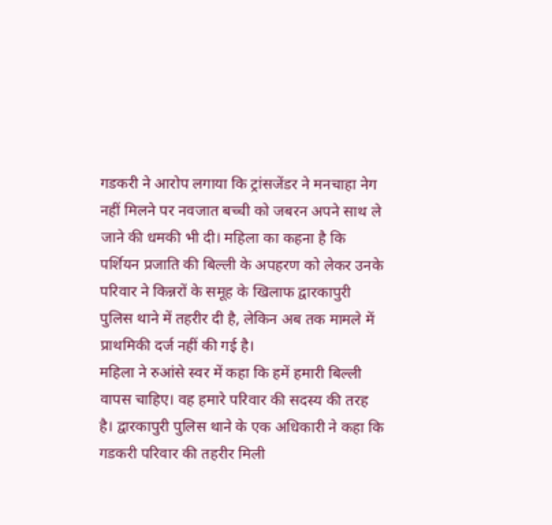गडकरी ने आरोप लगाया कि ट्रांसजेंडर ने मनचाहा नेग नहीं मिलने पर नवजात बच्ची को जबरन अपने साथ ले जाने की धमकी भी दी। महिला का कहना है कि पर्शियन प्रजाति की बिल्ली के अपहरण को लेकर उनके परिवार ने किन्नरों के समूह के खिलाफ द्वारकापुरी पुलिस थाने में तहरीर दी है, लेकिन अब तक मामले में प्राथमिकी दर्ज नहीं की गई है।
महिला ने रुआंसे स्वर में कहा कि हमें हमारी बिल्ली वापस चाहिए। वह हमारे परिवार की सदस्य की तरह है। द्वारकापुरी पुलिस थाने के एक अधिकारी ने कहा कि गडकरी परिवार की तहरीर मिली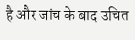है और जांच के बाद उचित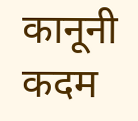कानूनी कदम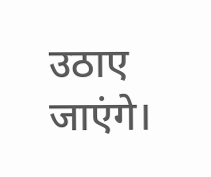उठाए जाएंगे।